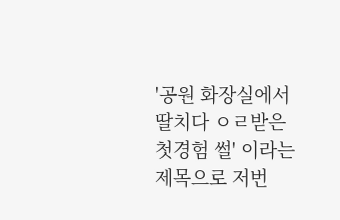'공원 화장실에서 딸치다 ㅇㄹ받은 첫경험 썰' 이라는 제목으로 저번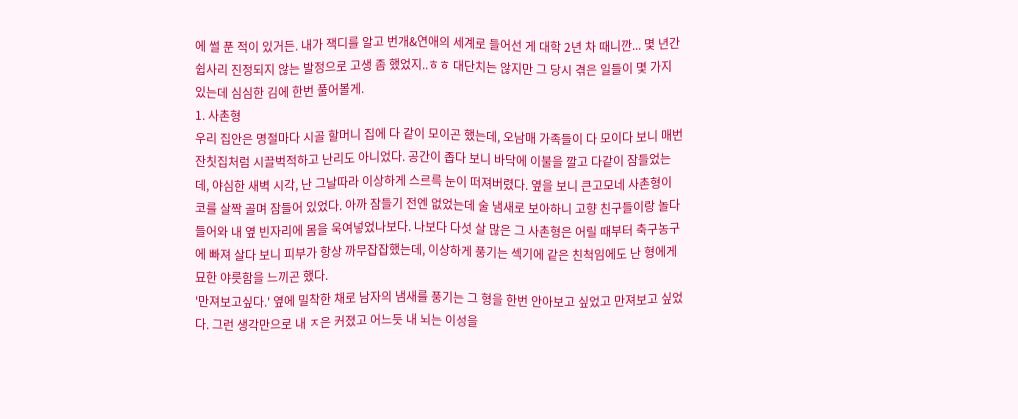에 썰 푼 적이 있거든. 내가 잭디를 알고 번개&연애의 세계로 들어선 게 대학 2년 차 때니깐... 몇 년간 쉽사리 진정되지 않는 발정으로 고생 좀 했었지..ㅎㅎ 대단치는 않지만 그 당시 겪은 일들이 몇 가지 있는데 심심한 김에 한번 풀어볼게.
1. 사촌형
우리 집안은 명절마다 시골 할머니 집에 다 같이 모이곤 했는데, 오남매 가족들이 다 모이다 보니 매번 잔칫집처럼 시끌벅적하고 난리도 아니었다. 공간이 좁다 보니 바닥에 이불을 깔고 다같이 잠들었는데, 야심한 새벽 시각, 난 그날따라 이상하게 스르륵 눈이 떠져버렸다. 옆을 보니 큰고모네 사촌형이 코를 살짝 골며 잠들어 있었다. 아까 잠들기 전엔 없었는데 술 냄새로 보아하니 고향 친구들이랑 놀다 들어와 내 옆 빈자리에 몸을 욱여넣었나보다. 나보다 다섯 살 많은 그 사촌형은 어릴 때부터 축구농구에 빠져 살다 보니 피부가 항상 까무잡잡했는데, 이상하게 풍기는 섹기에 같은 친척임에도 난 형에게 묘한 야릇함을 느끼곤 했다.
'만져보고싶다.' 옆에 밀착한 채로 남자의 냄새를 풍기는 그 형을 한번 안아보고 싶었고 만져보고 싶었다. 그런 생각만으로 내 ㅈ은 커졌고 어느듯 내 뇌는 이성을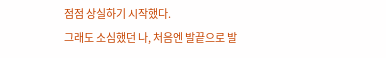점점 상실하기 시작했다.
그래도 소심했던 나, 처음엔 발끝으로 발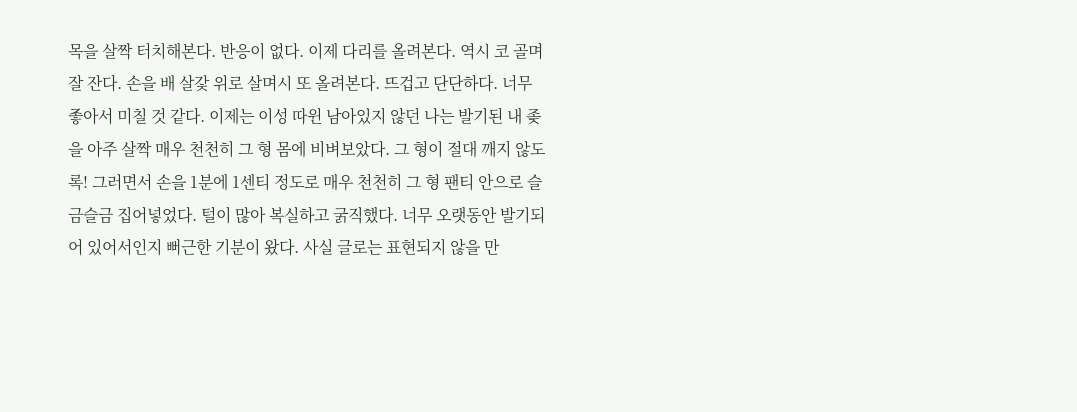목을 살짝 터치해본다. 반응이 없다. 이제 다리를 올려본다. 역시 코 골며 잘 잔다. 손을 배 살갗 위로 살며시 또 올려본다. 뜨겁고 단단하다. 너무 좋아서 미칠 것 같다. 이제는 이성 따윈 남아있지 않던 나는 발기된 내 좆을 아주 살짝 매우 천천히 그 형 몸에 비벼보았다. 그 형이 절대 깨지 않도록! 그러면서 손을 1분에 1센티 정도로 매우 천천히 그 형 팬티 안으로 슬금슬금 집어넣었다. 털이 많아 복실하고 굵직했다. 너무 오랫동안 발기되어 있어서인지 뻐근한 기분이 왔다. 사실 글로는 표현되지 않을 만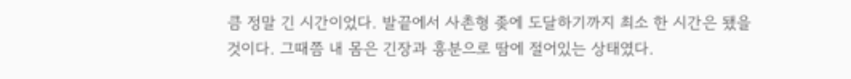큼 정말 긴 시간이었다. 발끝에서 사촌형 좆에 도달하기까지 최소 한 시간은 됐을 것이다. 그때쯤 내 몸은 긴장과 흥분으로 땀에 절어있는 상태였다.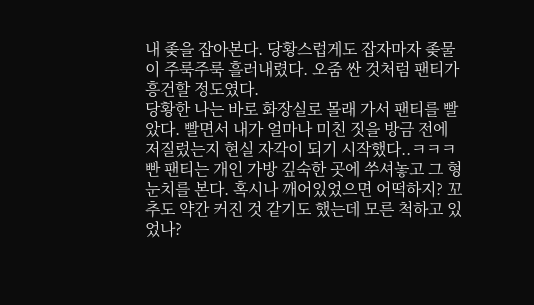내 좆을 잡아본다. 당황스럽게도 잡자마자 좆물이 주룩주룩 흘러내렸다. 오줌 싼 것처럼 팬티가 흥건할 정도였다.
당황한 나는 바로 화장실로 몰래 가서 팬티를 빨았다. 빨면서 내가 얼마나 미친 짓을 방금 전에 저질렀는지 현실 자각이 되기 시작했다..ㅋㅋㅋ 빤 팬티는 개인 가방 깊숙한 곳에 쑤셔놓고 그 형 눈치를 본다. 혹시나 깨어있었으면 어떡하지? 꼬추도 약간 커진 것 같기도 했는데 모른 척하고 있었나?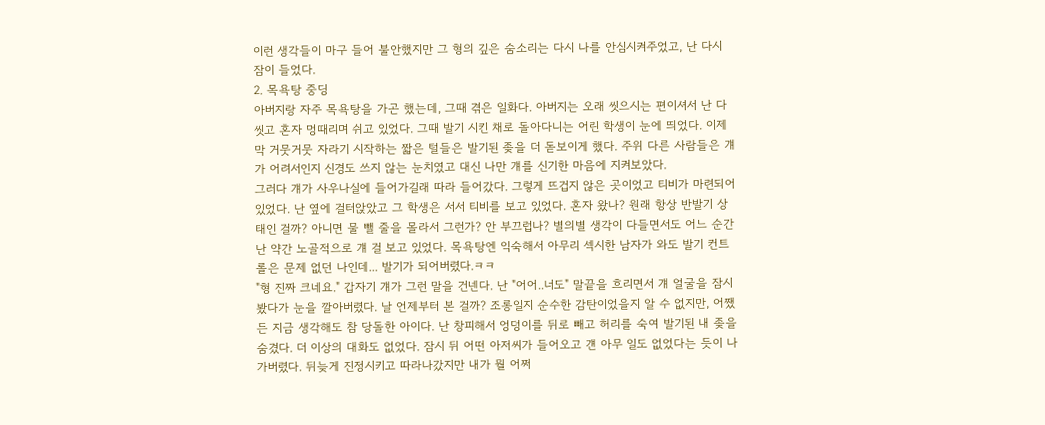이런 생각들이 마구 들어 불안했지만 그 형의 깊은 숨소리는 다시 나를 안심시켜주었고, 난 다시 잠이 들었다.
2. 목욕탕 중딩
아버지랑 자주 목욕탕을 가곤 했는데, 그때 겪은 일화다. 아버지는 오래 씻으시는 편이셔서 난 다 씻고 혼자 멍때리며 쉬고 있었다. 그때 발기 시킨 채로 돌아다니는 어린 학생이 눈에 띄었다. 이제 막 거뭇거뭇 자라기 시작하는 짧은 털들은 발기된 좆을 더 돋보이게 했다. 주위 다른 사람들은 걔가 어려서인지 신경도 쓰지 않는 눈치였고 대신 나만 걔를 신기한 마음에 지켜보았다.
그러다 걔가 사우나실에 들어가길래 따라 들어갔다. 그렇게 뜨겁지 않은 곳이었고 티비가 마련되어 있었다. 난 옆에 걸터앉았고 그 학생은 서서 티비를 보고 있었다. 혼자 왔나? 원래 항상 반발기 상태인 걸까? 아니면 물 뺄 줄을 몰라서 그런가? 안 부끄럽나? 별의별 생각이 다들면서도 어느 순간 난 약간 노골적으로 걔 걸 보고 있었다. 목욕탕엔 익숙해서 아무리 섹시한 남자가 와도 발기 컨트롤은 문제 없던 나인데... 발기가 되어버렸다.ㅋㅋ
"형 진짜 크네요." 갑자기 걔가 그런 말을 건넨다. 난 "어어..너도" 말끝을 흐리면서 걔 얼굴을 잠시 봤다가 눈을 깔아버렸다. 날 언제부터 본 걸까? 조롱일지 순수한 감탄이었을지 알 수 없지만, 어쨌든 지금 생각해도 참 당돌한 아이다. 난 창피해서 엉덩이를 뒤로 빼고 허리를 숙여 발기된 내 좆을 숨겼다. 더 이상의 대화도 없었다. 잠시 뒤 어떤 아저씨가 들어오고 걘 아무 일도 없었다는 듯이 나가버렸다. 뒤늦게 진정시키고 따라나갔지만 내가 뭘 어쩌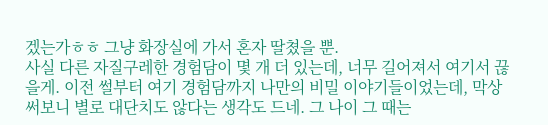겠는가ㅎㅎ 그냥 화장실에 가서 혼자 딸쳤을 뿐.
사실 다른 자질구레한 경험담이 몇 개 더 있는데, 너무 길어져서 여기서 끊을게. 이전 썰부터 여기 경험담까지 나만의 비밀 이야기들이었는데, 막상 써보니 별로 대단치도 않다는 생각도 드네. 그 나이 그 때는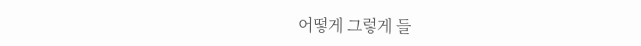어떻게 그렇게 들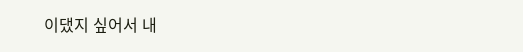이댔지 싶어서 내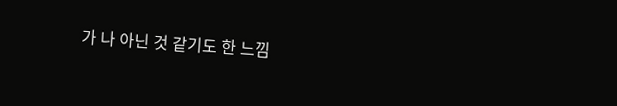가 나 아닌 것 같기도 한 느낌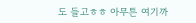도 들고ㅎㅎ 아무튼 여기까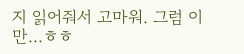지 읽어줘서 고마워. 그럼 이만...ㅎㅎ